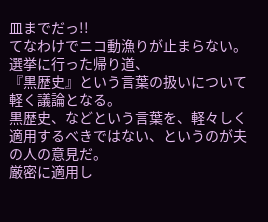皿までだっ!!
てなわけでニコ動漁りが止まらない。
選挙に行った帰り道、
『黒歴史』という言葉の扱いについて軽く議論となる。
黒歴史、などという言葉を、軽々しく適用するべきではない、というのが夫の人の意見だ。
厳密に適用し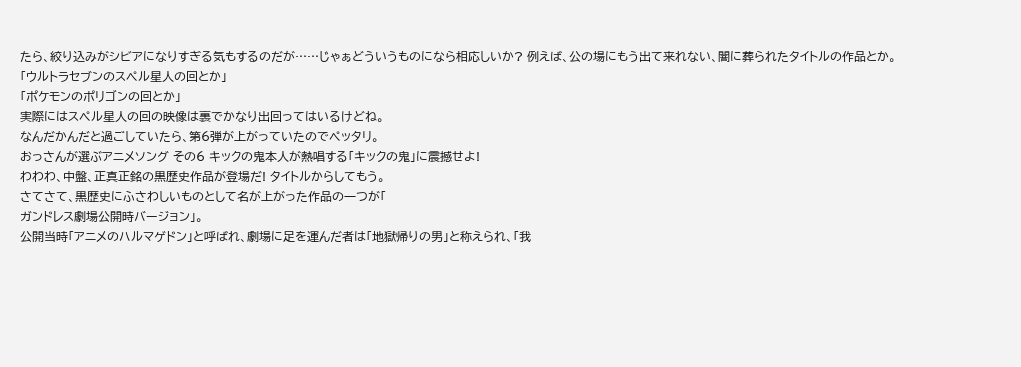たら、絞り込みがシビアになりすぎる気もするのだが……じゃぁどういうものになら相応しいか? 例えば、公の場にもう出て来れない、闇に葬られたタイトルの作品とか。
「ウルトラセブンのスペル星人の回とか」
「ポケモンのポリゴンの回とか」
実際にはスペル星人の回の映像は裏でかなり出回ってはいるけどね。
なんだかんだと過ごしていたら、第6弾が上がっていたのでペッタリ。
おっさんが選ぶアニメソング その6 キックの鬼本人が熱唱する「キックの鬼」に震撼せよ!
わわわ、中盤、正真正銘の黒歴史作品が登場だ! タイトルからしてもう。
さてさて、黒歴史にふさわしいものとして名が上がった作品の一つが「
ガンドレス劇場公開時バージョン」。
公開当時「アニメのハルマゲドン」と呼ばれ、劇場に足を運んだ者は「地獄帰りの男」と称えられ、「我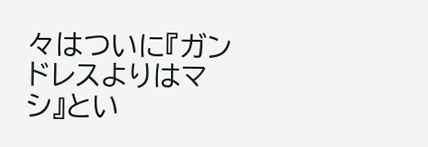々はついに『ガンドレスよりはマシ』とい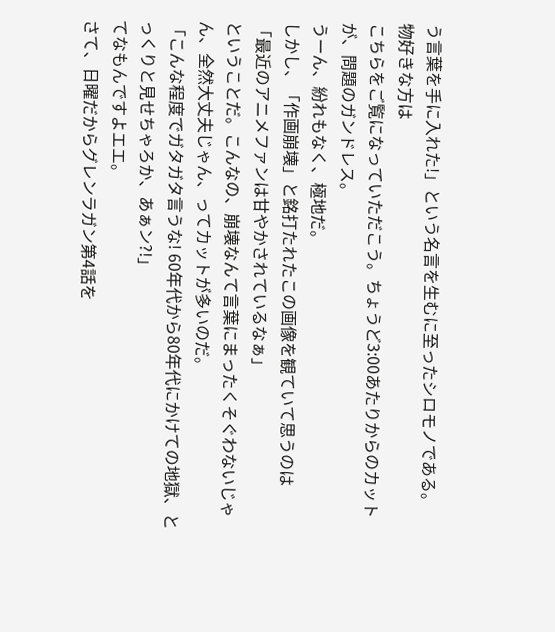う言葉を手に入れた!」という名言を生むに至ったシロモノである。
物好きな方は
こちらをご覧になっていただこう。ちょうど3:00あたりからのカットが、問題のガンドレス。
うーん、紛れもなく、極地だ。
しかし、「作画崩壊」と銘打たれたこの画像を観ていて思うのは
「最近のアニメファンは甘やかされているなぁ」
ということだ。こんなの、崩壊なんて言葉にまったくそぐわないじゃん、全然大丈夫じゃん、ってカットが多いのだ。
「こんな程度でガタガタ言うな! 60年代から80年代にかけての地獄、とっくりと見せちゃろか、あぁン?!」
てなもんですよエエ。
さて、日曜だからグレンラガン第4話を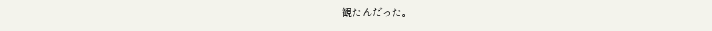観たんだった。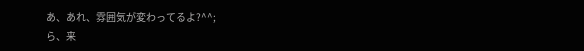あ、あれ、雰囲気が変わってるよ?^^;
ら、来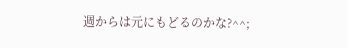週からは元にもどるのかな?^^;